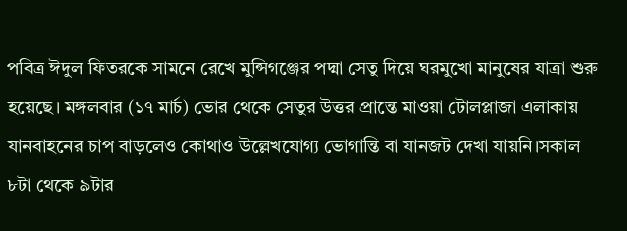পবিত্র ঈদুল ফিতরকে সামনে রেখে মুন্সিগঞ্জের পদ্মা সেতু দিয়ে ঘরমুখো মানুষের যাত্রা শুরু হয়েছে। মঙ্গলবার (১৭ মার্চ) ভোর থেকে সেতুর উত্তর প্রান্তে মাওয়া টোলপ্লাজা এলাকায় যানবাহনের চাপ বাড়লেও কোথাও উল্লেখযোগ্য ভোগান্তি বা যানজট দেখা যায়নি।সকাল ৮টা থেকে ৯টার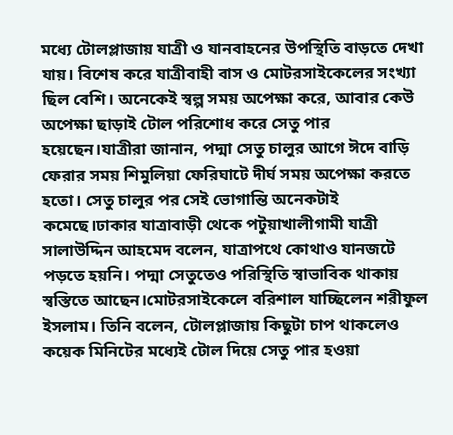মধ্যে টোলপ্লাজায় যাত্রী ও যানবাহনের উপস্থিতি বাড়তে দেখা যায়। বিশেষ করে যাত্রীবাহী বাস ও মোটরসাইকেলের সংখ্যা ছিল বেশি। অনেকেই স্বল্প সময় অপেক্ষা করে, আবার কেউ অপেক্ষা ছাড়াই টোল পরিশোধ করে সেতু পার হয়েছেন।যাত্রীরা জানান, পদ্মা সেতু চালুর আগে ঈদে বাড়ি ফেরার সময় শিমুলিয়া ফেরিঘাটে দীর্ঘ সময় অপেক্ষা করতে হতো। সেতু চালুর পর সেই ভোগান্তি অনেকটাই কমেছে।ঢাকার যাত্রাবাড়ী থেকে পটুয়াখালীগামী যাত্রী সালাউদ্দিন আহমেদ বলেন, যাত্রাপথে কোথাও যানজটে পড়তে হয়নি। পদ্মা সেতুতেও পরিস্থিতি স্বাভাবিক থাকায় স্বস্তিতে আছেন।মোটরসাইকেলে বরিশাল যাচ্ছিলেন শরীফুল ইসলাম। তিনি বলেন, টোলপ্লাজায় কিছুটা চাপ থাকলেও কয়েক মিনিটের মধ্যেই টোল দিয়ে সেতু পার হওয়া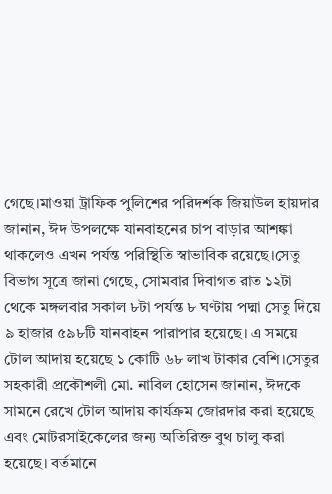গেছে।মাওয়া ট্রাফিক পুলিশের পরিদর্শক জিয়াউল হায়দার জানান, ঈদ উপলক্ষে যানবাহনের চাপ বাড়ার আশঙ্কা থাকলেও এখন পর্যন্ত পরিস্থিতি স্বাভাবিক রয়েছে।সেতু বিভাগ সূত্রে জানা গেছে, সোমবার দিবাগত রাত ১২টা থেকে মঙ্গলবার সকাল ৮টা পর্যন্ত ৮ ঘণ্টায় পদ্মা সেতু দিয়ে ৯ হাজার ৫৯৮টি যানবাহন পারাপার হয়েছে। এ সময়ে টোল আদায় হয়েছে ১ কোটি ৬৮ লাখ টাকার বেশি।সেতুর সহকারী প্রকৌশলী মো. নাবিল হোসেন জানান, ঈদকে সামনে রেখে টোল আদায় কার্যক্রম জোরদার করা হয়েছে এবং মোটরসাইকেলের জন্য অতিরিক্ত বুথ চালু করা হয়েছে। বর্তমানে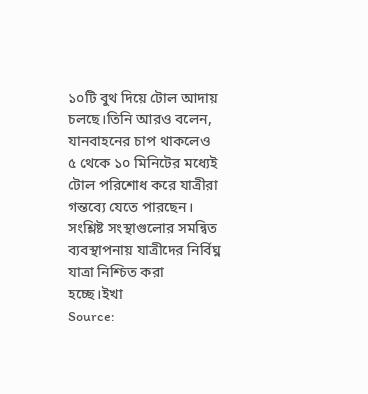১০টি বুথ দিয়ে টোল আদায় চলছে।তিনি আরও বলেন, যানবাহনের চাপ থাকলেও ৫ থেকে ১০ মিনিটের মধ্যেই টোল পরিশোধ করে যাত্রীরা গন্তব্যে যেতে পারছেন। সংশ্লিষ্ট সংস্থাগুলোর সমন্বিত ব্যবস্থাপনায় যাত্রীদের নির্বিঘ্ন যাত্রা নিশ্চিত করা হচ্ছে।ইখা
Source: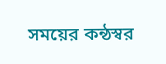সময়ের কন্ঠস্বর